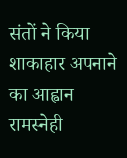संतों ने किया शाकाहार अपनाने का आह्वान
रामस्नेही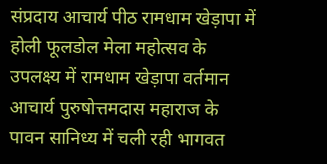संप्रदाय आचार्य पीठ रामधाम खेड़ापा में होली फूलडोल मेला महोत्सव के उपलक्ष्य में रामधाम खेड़ापा वर्तमान आचार्य पुरुषोत्तमदास महाराज के पावन सानिध्य में चली रही भागवत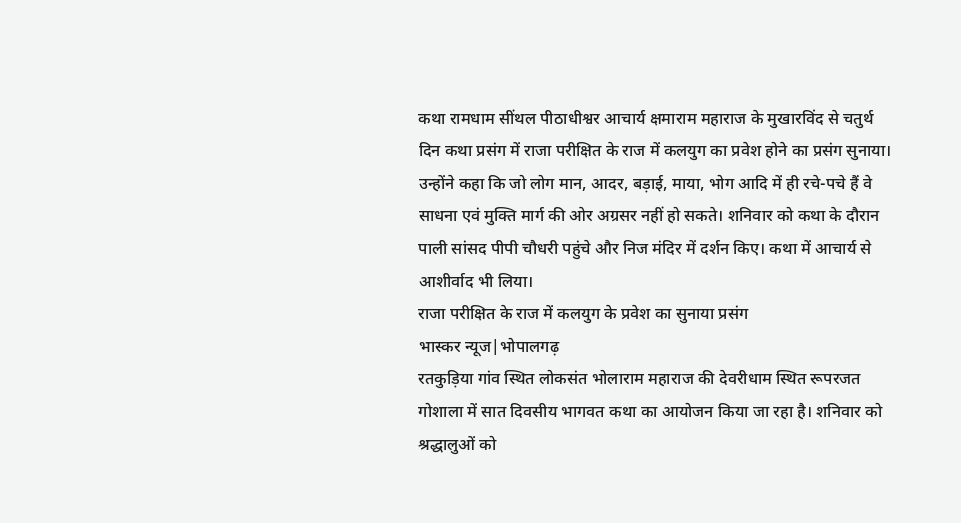कथा रामधाम सींथल पीठाधीश्वर आचार्य क्षमाराम महाराज के मुखारविंद से चतुर्थ दिन कथा प्रसंग में राजा परीक्षित के राज में कलयुग का प्रवेश होने का प्रसंग सुनाया। उन्होंने कहा कि जो लोग मान, आदर, बड़ाई, माया, भोग आदि में ही रचे-पचे हैं वे साधना एवं मुक्ति मार्ग की ओर अग्रसर नहीं हो सकते। शनिवार को कथा के दौरान पाली सांसद पीपी चौधरी पहुंचे और निज मंदिर में दर्शन किए। कथा में आचार्य से आशीर्वाद भी लिया।
राजा परीक्षित के राज में कलयुग के प्रवेश का सुनाया प्रसंग
भास्कर न्यूज|भोपालगढ़
रतकुड़िया गांव स्थित लोकसंत भोलाराम महाराज की देवरीधाम स्थित रूपरजत गोशाला में सात दिवसीय भागवत कथा का आयोजन किया जा रहा है। शनिवार को श्रद्धालुओं को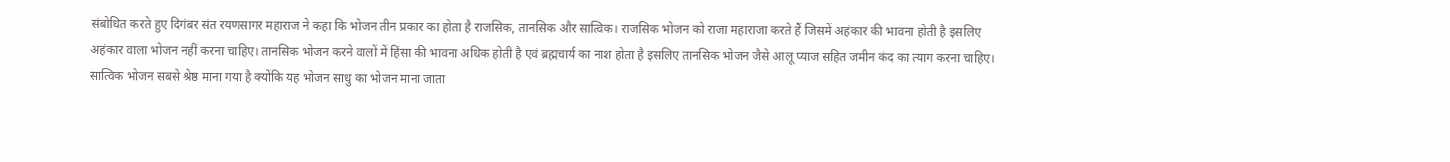संबोधित करते हुए दिगंबर संत रयणसागर महाराज ने कहा कि भोजन तीन प्रकार का होता है राजसिक, तानसिक और सात्विक। राजसिक भोजन को राजा महाराजा करते हैं जिसमें अहंकार की भावना होती है इसलिए अहंकार वाला भोजन नहीं करना चाहिए। तानसिक भोजन करने वालों में हिंसा की भावना अधिक होती है एवं ब्रह्मचार्य का नाश होता है इसलिए तानसिक भोजन जैसे आलू प्याज सहित जमीन कंद का त्याग करना चाहिए। सात्विक भोजन सबसे श्रेष्ठ माना गया है क्योंकि यह भोजन साधु का भोजन माना जाता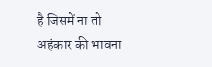है जिसमें ना तो अहंकार की भावना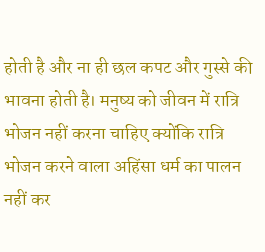होती है और ना ही छल कपट और गुस्से की भावना होती है। मनुष्य को जीवन में रात्रि भोजन नहीं करना चाहिए क्योंकि रात्रि भोजन करने वाला अहिंसा धर्म का पालन नहीं कर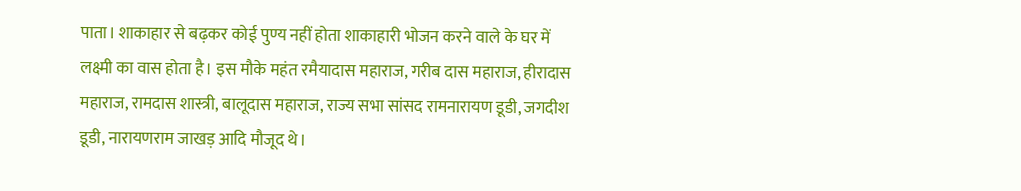पाता। शाकाहार से बढ़कर कोई पुण्य नहीं होता शाकाहारी भोजन करने वाले के घर में लक्ष्मी का वास होता है। इस मौके महंत रमैयादास महाराज, गरीब दास महाराज, हीरादास महाराज, रामदास शास्त्री, बालूदास महाराज, राज्य सभा सांसद रामनारायण डूडी, जगदीश डूडी, नारायणराम जाखड़ आदि मौजूद थे।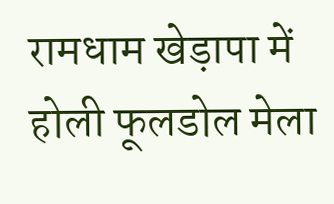रामधाम खेड़ापा में होली फूलडोल मेला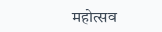महोत्सव